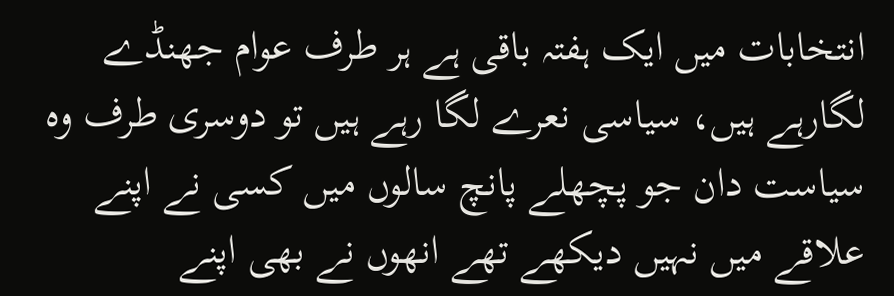انتخابات میں ایک ہفتہ باقی ہے ہر طرف عوام جھنڈے لگارہے ہیں، سیاسی نعرے لگا رہے ہیں تو دوسری طرف وہ سیاست دان جو پچھلے پانچ سالوں میں کسی نے اپنے علاقے میں نہیں دیکھے تھے انھوں نے بھی اپنے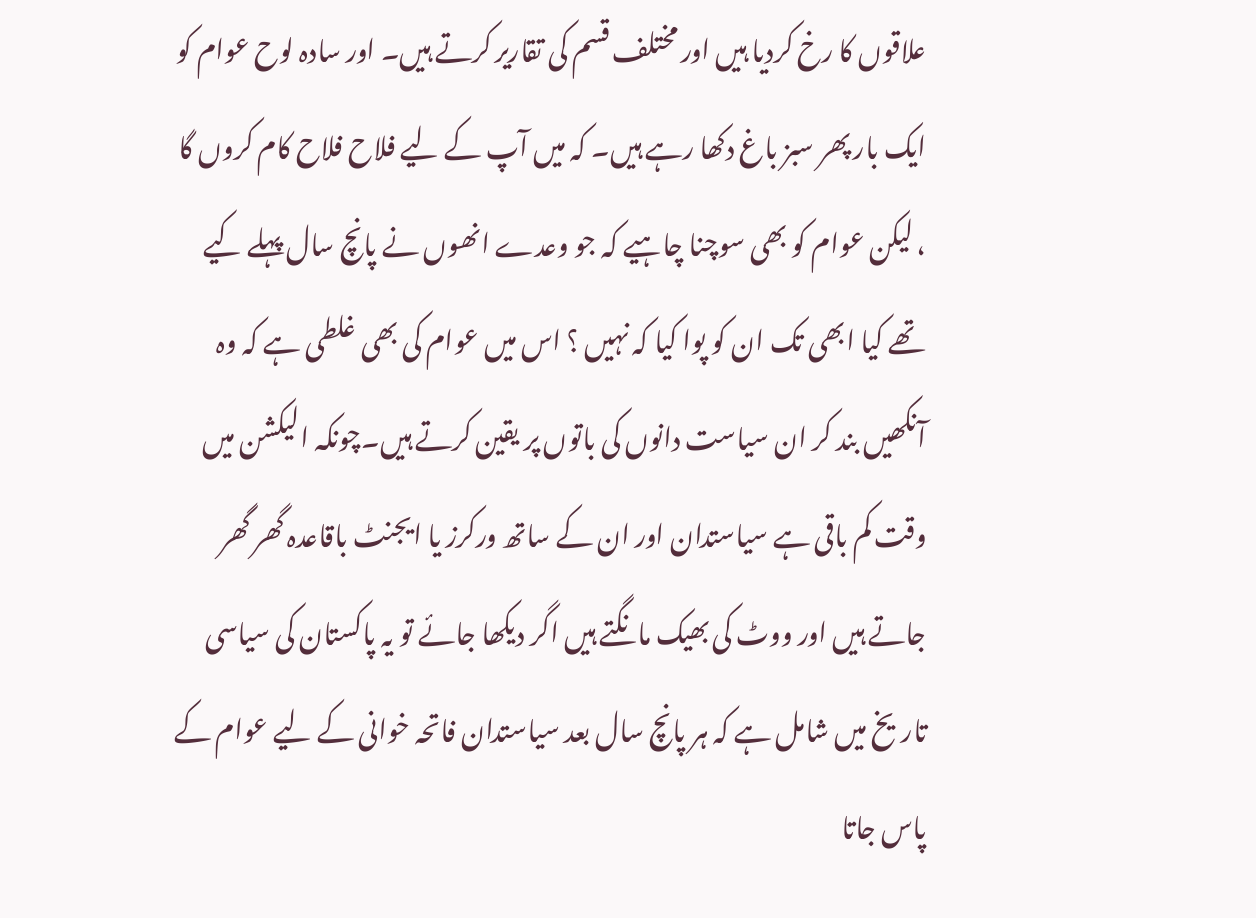علاقوں کا رخ کردیا ہیں اور مختلف قسم کی تقاریر کرتے ہیں۔ اور سادہ لوح عوام کو ایک بار پھر سبز باغ دکھا رہے ہیں۔ کہ میں آپ کے لیے فلاح فلاح کام کروں گا ، لیکن عوام کو بھی سوچنا چاہیے کہ جو وعدے انھوں نے پانچ سال پہلے کیے تھے کیا ابھی تک ان کو پوا کیا کہ نہیں ؟ اس میں عوام کی بھی غلطی ہے کہ وہ آنکھیں بند کر ان سیاست دانوں کی باتوں پر یقین کرتے ہیں۔چونکہ الیکشن میں وقت کم باقی ہے سیاستدان اور ان کے ساتھ ورکرز یا ایجنٹ باقاعدہ گھر گھر جاتے ہیں اور ووٹ کی بھیک مانگتے ہیں اگر دیکھا جائے تو یہ پاکستان کی سیاسی تاریخ میں شامل ہے کہ ہر پانچ سال بعد سیاستدان فاتحہ خوانی کے لیے عوام کے پاس جاتا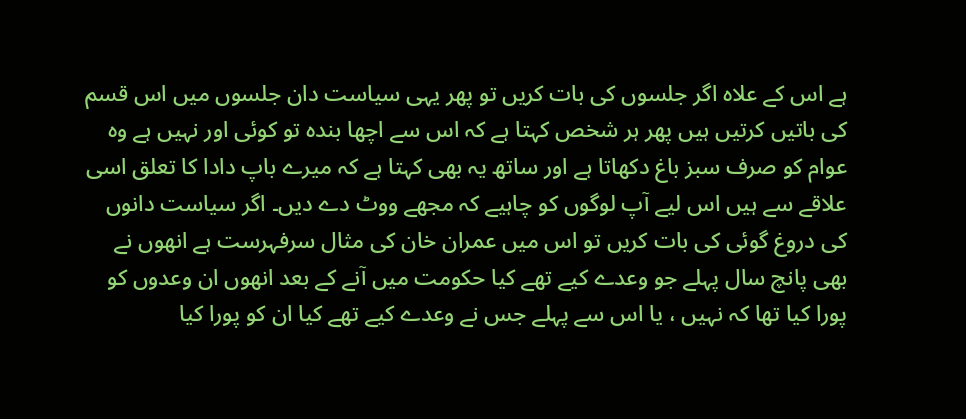ہے اس کے علاہ اگر جلسوں کی بات کریں تو پھر یہی سیاست دان جلسوں میں اس قسم کی باتیں کرتیں ہیں پھر ہر شخص کہتا ہے کہ اس سے اچھا بندہ تو کوئی اور نہیں ہے وہ عوام کو صرف سبز باغ دکھاتا ہے اور ساتھ یہ بھی کہتا ہے کہ میرے باپ دادا کا تعلق اسی علاقے سے ہیں اس لیے آپ لوگوں کو چاہیے کہ مجھے ووٹ دے دیں۔ اگر سیاست دانوں کی دروغ گوئی کی بات کریں تو اس میں عمران خان کی مثال سرفہرست ہے انھوں نے بھی پانچ سال پہلے جو وعدے کیے تھے کیا حکومت میں آنے کے بعد انھوں ان وعدوں کو پورا کیا تھا کہ نہیں ، یا اس سے پہلے جس نے وعدے کیے تھے کیا ان کو پورا کیا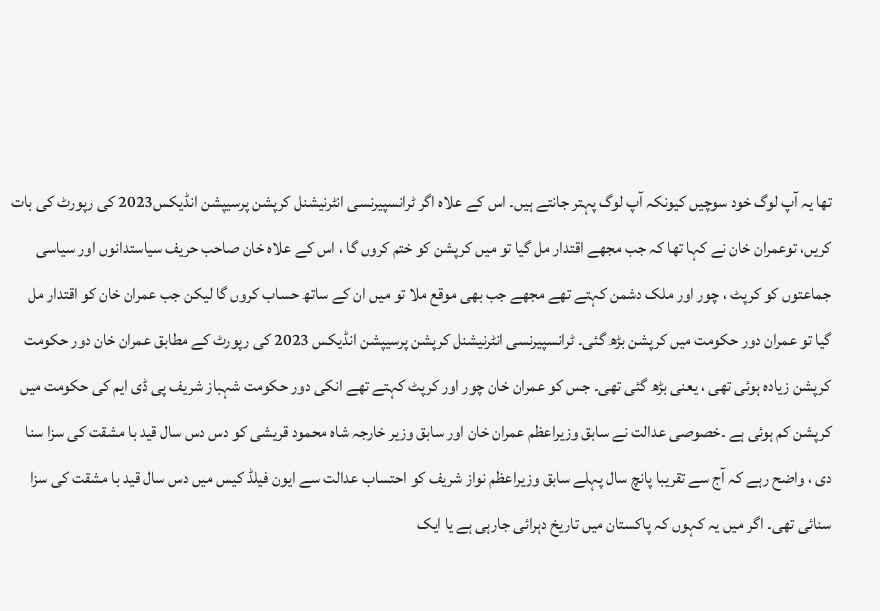تھا یہ آپ لوگ خود سوچیں کیونکہ آپ لوگ پہتر جانتے ہیں۔ اس کے علاہ اگر ٹرانسپیرنسی انٹرنیشنل کرپشن پرسیپشن انڈیکس2023 کی رپورٹ کی بات کریں، توعمران خان نے کہا تھا کہ جب مجھے اقتدار مل گیا تو میں کرپشن کو ختم کروں گا ، اس کے علاہ خان صاحب حریف سیاستدانوں اور سیاسی جماعتوں کو کرپٹ ، چور اور ملک دشمن کہتے تھے مجھے جب بھی موقع ملا تو میں ان کے ساتھ حساب کروں گا لیکن جب عمران خان کو اقتدار مل گیا تو عمران دور حکومت میں کرپشن بڑھ گئی۔ ٹرانسپیرنسی انٹرنیشنل کرپشن پرسیپشن انڈیکس 2023 کی رپورٹ کے مطابق عمران خان دور حکومت کرپشن زیادہ ہوئی تھی ، یعنی بڑھ گئی تھی۔ جس کو عمران خان چور اور کرپٹ کہتے تھے انکی دور حکومت شہباز شریف پی ڈی ایم کی حکومت میں کرپشن کم ہوئی ہے ۔خصوصی عدالت نے سابق وزیراعظم عمران خان اور سابق وزیر خارجہ شاہ محمود قریشی کو دس دس سال قید با مشقت کی سزا سنا دی ، واضح رہے کہ آج سے تقریبا پانچ سال پہلے سابق وزیراعظم نواز شریف کو احتساب عدالت سے ایون فیلڈ کیس میں دس سال قید با مشقت کی سزا سنائی تھی۔ اگر میں یہ کہوں کہ پاکستان میں تاریخ دہرائی جارہی ہے یا ایک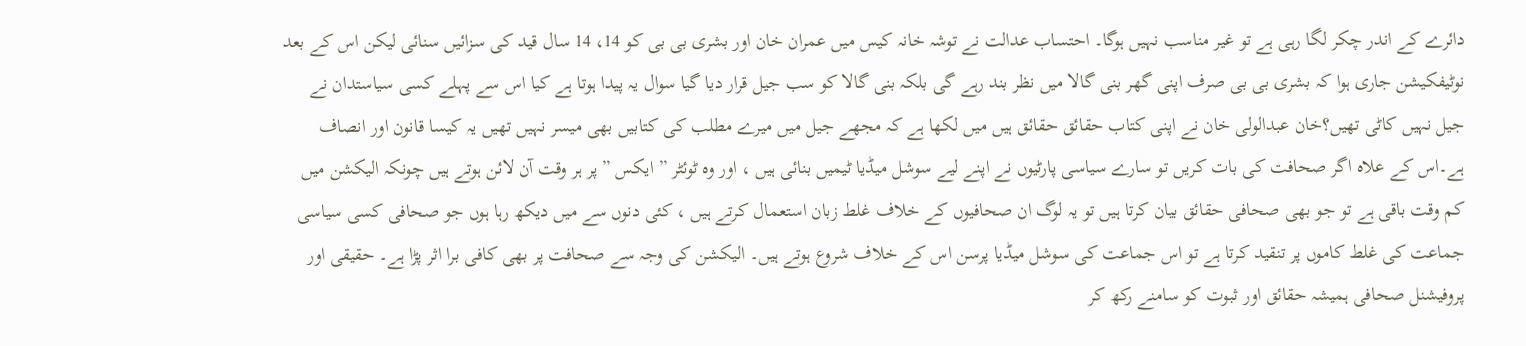دائرے کے اندر چکر لگا رہی ہے تو غیر مناسب نہیں ہوگا۔ احتساب عدالت نے توشہ خانہ کیس میں عمران خان اور بشری بی بی کو 14، 14 سال قید کی سزائیں سنائی لیکن اس کے بعد نوٹیفکیشن جاری ہوا کہ بشری بی بی صرف اپنی گھر بنی گالا میں نظر بند رہے گی بلکہ بنی گالا کو سب جیل قرار دیا گیا سوال یہ پیدا ہوتا ہے کیا اس سے پہلے کسی سیاستدان نے جیل نہیں کاٹی تھیں؟خان عبدالولی خان نے اپنی کتاب حقائق حقائق ہیں میں لکھا ہے کہ مجھے جیل میں میرے مطلب کی کتابیں بھی میسر نہیں تھیں یہ کیسا قانون اور انصاف ہے۔اس کے علاہ اگر صحافت کی بات کریں تو سارے سیاسی پارٹیوں نے اپنے لیے سوشل میڈیا ٹیمیں بنائی ہیں ، اور وہ ٹوئٹر ” ایکس ” پر ہر وقت آن لائن ہوتے ہیں چونکہ الیکشن میں کم وقت باقی ہے تو جو بھی صحافی حقائق بیان کرتا ہیں تو یہ لوگ ان صحافیوں کے خلاف غلط زبان استعمال کرتے ہیں ، کئی دنوں سے میں دیکھ رہا ہوں جو صحافی کسی سیاسی جماعت کی غلط کاموں پر تنقید کرتا ہے تو اس جماعت کی سوشل میڈیا پرسن اس کے خلاف شروع ہوتے ہیں۔ الیکشن کی وجہ سے صحافت پر بھی کافی برا اثر پڑا ہے۔ حقیقی اور پروفیشنل صحافی ہمیشہ حقائق اور ثبوت کو سامنے رکھ کر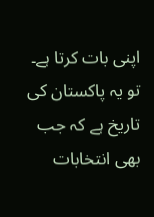اپنی بات کرتا ہے۔ تو یہ پاکستان کی تاریخ ہے کہ جب بھی انتخابات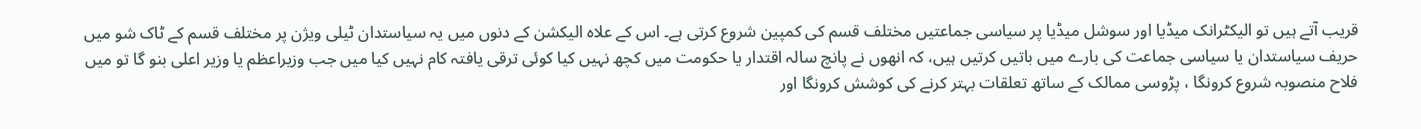قریب آتے ہیں تو الیکٹرانک میڈیا اور سوشل میڈیا پر سیاسی جماعتیں مختلف قسم کی کمپین شروع کرتی ہے۔ اس کے علاہ الیکشن کے دنوں میں یہ سیاستدان ٹیلی ویژن پر مختلف قسم کے ٹاک شو میں حریف سیاستدان یا سیاسی جماعت کی بارے میں باتیں کرتیں ہیں، کہ انھوں نے پانچ سالہ اقتدار یا حکومت میں کچھ نہیں کیا کوئی ترقی یافتہ کام نہیں کیا میں جب وزیراعظم یا وزیر اعلی بنو گا تو میں فلاح منصوبہ شروع کرونگا ، پڑوسی ممالک کے ساتھ تعلقات بہتر کرنے کی کوشش کرونگا اور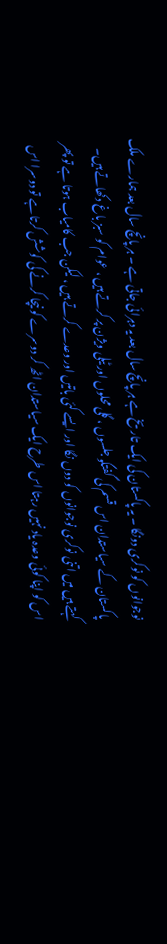نوجوانوں کو نوکری دونگا ۔ یہ پاکستان کی ایک تاریخ ہے ہر پانچ سال بعد یہ دہرائی جاتی ہے ۔ ہر پانچ سال بعد ہمارے ملک پاکستان کے سیاستدان اس قسم کی گفتگو جلسوں ، گلی محلوں اور ٹیلی ویژن پر کرتے ہیں ، عوام کو سبز باغ دکھاتے ہیں۔ کہتے ہیں میں اتنی نوکری نوجوانوں کو دوں نگا اور ایسے کئی باتیں اور وعدے کرتے ہیں ، لیکن جب کامیاب ہوتا ہے تو پھر اس کو اپنا کوئی وعدہ یاد نہیں رہتا اس طرح ایک سیاستدان اٹھ کر دوسرے کو نیچا کرنے کی کوشش کرتا ہے تو دوسرا اس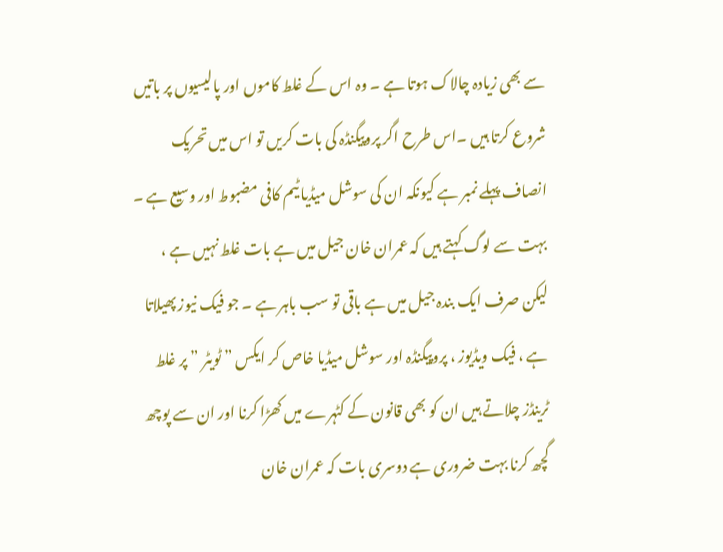سے بھی زیادہ چالاک ہوتا ہے ۔ وہ اس کے غلط کاموں اور پالیسیوں پر باتیں شروع کرتا ہیں ۔اس طرح اگر پروپیگنڈہ کی بات کریں تو اس میں تحریک انصاف پہلے نمبر ہے کیونکہ ان کی سوشل میڈیا ٹیم کافی مضبوط اور وسیع ہے ۔ بہت سے لوگ کہتے ہیں کہ عمران خان جیل میں ہے بات غلط نہیں ہے ، لیکن صرف ایک بندہ جیل میں ہے باقی تو سب باہر ہے ۔ جو فیک نیوز پھیلاتا ہے ، فیک ویڈیوز ، پروپیگنڈہ اور سوشل میڈیا خاص کر ایکس ” ٹویٹر ” پر غلط ٹرینڈز چلاتے ہیں ان کو بھی قانون کے کٹہرے میں کھڑا کرنا اور ان سے پوچھ گچھ کرنا بہت ضروری ہے دوسری بات کہ عمران خان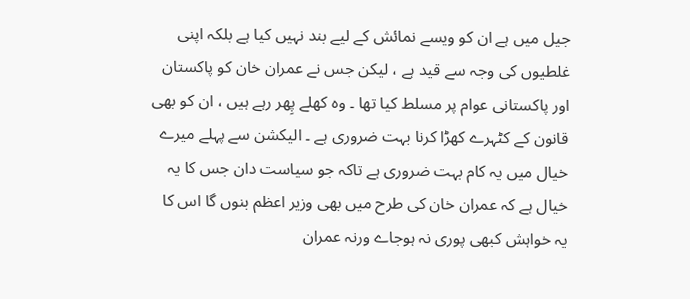جیل میں ہے ان کو ویسے نمائش کے لیے بند نہیں کیا ہے بلکہ اپنی غلطیوں کی وجہ سے قید ہے ، لیکن جس نے عمران خان کو پاکستان اور پاکستانی عوام پر مسلط کیا تھا ۔ وہ کھلے پِھر رہے ہیں ، ان کو بھی قانون کے کٹہرے کھڑا کرنا بہت ضروری ہے ۔ الیکشن سے پہلے میرے خیال میں یہ کام بہت ضروری ہے تاکہ جو سیاست دان جس کا یہ خیال ہے کہ عمران خان کی طرح میں بھی وزیر اعظم بنوں گا اس کا یہ خواہش کبھی پوری نہ ہوجاے ورنہ عمران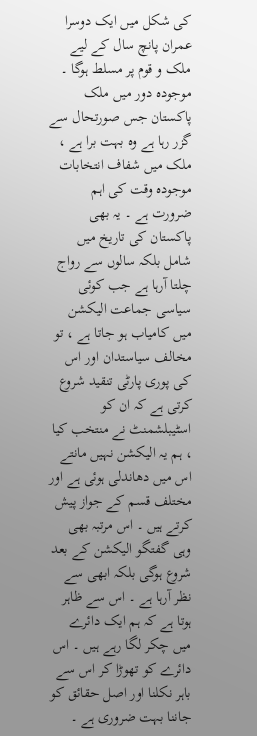کی شکل میں ایک دوسرا عمران پانچ سال کے لیے ملک و قوم پر مسلط ہوگا ۔ موجودہ دور میں ملک پاکستان جس صورتحال سے گزر رہا ہے وہ بہت برا ہے ، ملک میں شفاف انتخابات موجودہ وقت کی اہم ضرورت ہے ۔ یہ بھی پاکستان کی تاریخ میں شامل بلکہ سالوں سے رواج چلتا آرہا ہے جب کوئی سیاسی جماعت الیکشن میں کامیاب ہو جاتا ہے ، تو مخالف سیاستدان اور اس کی پوری پارٹی تنقید شروع کرتی ہے کہ ان کو اسٹیبلشمنٹ نے منتخب کیا ، ہم یہ الیکشن نہیں مانتے اس میں دھاندلی ہوئی ہے اور مختلف قسم کے جواز پیش کرتے ہیں ۔ اس مرتبہ بھی وہی گفتگو الیکشن کے بعد شروع ہوگی بلکہ ابھی سے نظر آرہا ہے ۔ اس سے ظاہر ہوتا ہے کہ ہم ایک دائرے میں چکر لگا رہے ہیں ۔ اس دائرے کو تھوڑا کر اس سے باہر نکلنا اور اصل حقائق کو جاننا بہت ضروری ہے ۔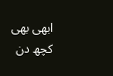ابھی بھی کچھ دن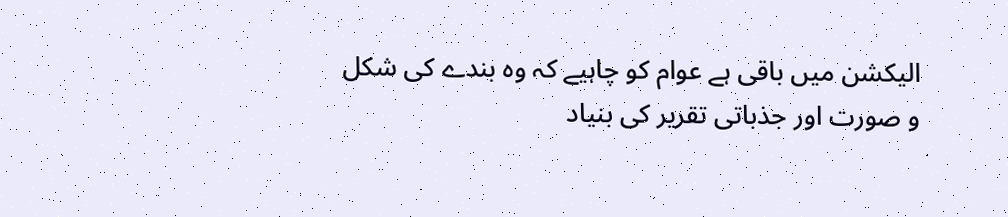الیکشن میں باقی ہے عوام کو چاہیے کہ وہ بندے کی شکل و صورت اور جذباتی تقریر کی بنیاد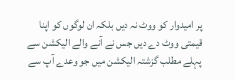پر امیدوار کو ووٹ نہ دیں بلکہ ان لوگوں کو اپنا قیمتی ووٹ دے دیں جس نے آنے والے الیکشن سے پہلے مطلب گزشتہ الیکشن میں جو وعدے آپ سے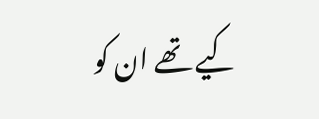کیے تھے ان کو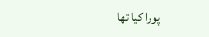پورا کیا تھا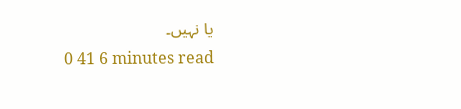یا نہیں۔
0 41 6 minutes read